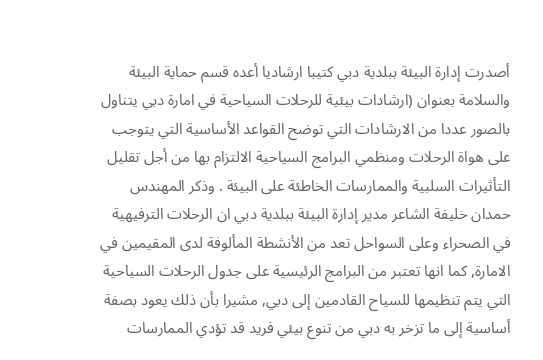أصدرت إدارة البيئة ببلدية دبي كتيبا ارشاديا أعده قسم حماية البيئة والسلامة بعنوان (ارشادات بيئية للرحلات السياحية في امارة دبي يتناول بالصور عددا من الارشادات التي توضح القواعد الأساسية التي يتوجب على هواة الرحلات ومنظمي البرامج السياحية الالتزام بها من أجل تقليل التأثيرات السلبية والممارسات الخاطئة على البيئة . وذكر المهندس حمدان خليفة الشاعر مدير إدارة البيئة ببلدية دبي ان الرحلات الترفيهية في الصحراء وعلى السواحل تعد من الأنشطة المألوفة لدى المقيمين في الامارة, كما انها تعتبر من البرامج الرئيسية على جدول الرحلات السياحية التي يتم تنظيمها للسياح القادمين إلى دبي, مشيرا بأن ذلك يعود بصفة أساسية إلى ما تزخر به دبي من تنوع بيئي فريد قد تؤدي الممارسات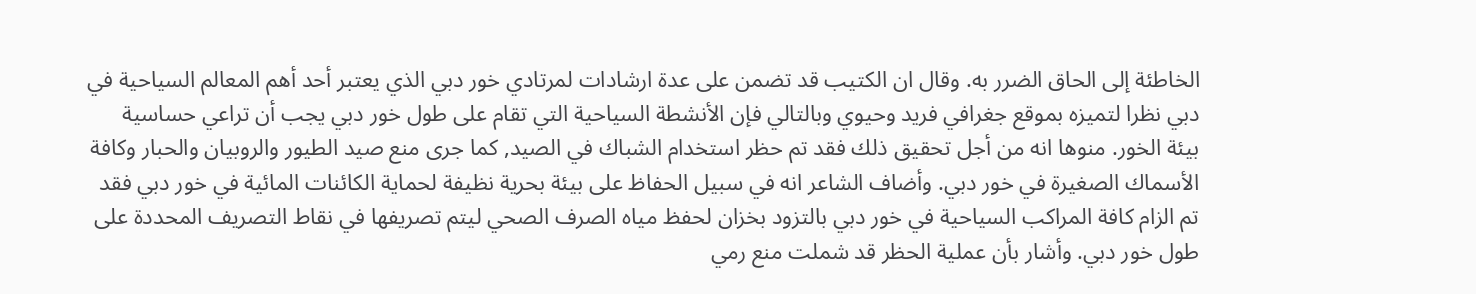الخاطئة إلى الحاق الضرر به. وقال ان الكتيب قد تضمن على عدة ارشادات لمرتادي خور دبي الذي يعتبر أحد أهم المعالم السياحية في دبي نظرا لتميزه بموقع جغرافي فريد وحيوي وبالتالي فإن الأنشطة السياحية التي تقام على طول خور دبي يجب أن تراعي حساسية بيئة الخور. منوها انه من أجل تحقيق ذلك فقد تم حظر استخدام الشباك في الصيد, كما جرى منع صيد الطيور والروبيان والحبار وكافة الأسماك الصغيرة في خور دبي. وأضاف الشاعر انه في سبيل الحفاظ على بيئة بحرية نظيفة لحماية الكائنات المائية في خور دبي فقد تم الزام كافة المراكب السياحية في خور دبي بالتزود بخزان لحفظ مياه الصرف الصحي ليتم تصريفها في نقاط التصريف المحددة على طول خور دبي. وأشار بأن عملية الحظر قد شملت منع رمي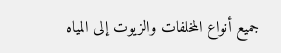جميع أنواع المخلفات والزيوت إلى المياه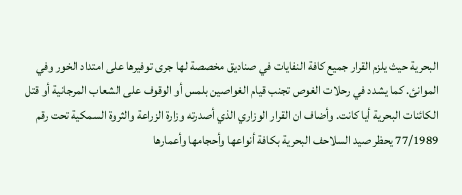البحرية حيث يلزم القرار جميع كافة النفايات في صناديق مخصصة لها جرى توفيرها على امتداد الخور وفي الموانئ. كما يشدد في رحلات الغوص تجنب قيام الغواصين بلمس أو الوقوف على الشعاب المرجانية أو قتل الكائنات البحرية أيا كانت. وأضاف ان القرار الوزاري الذي أصدرته وزارة الزراعة والثروة السمكية تحت رقم 77/1989 يحظر صيد السلاحف البحرية بكافة أنواعها وأحجامها وأعمارها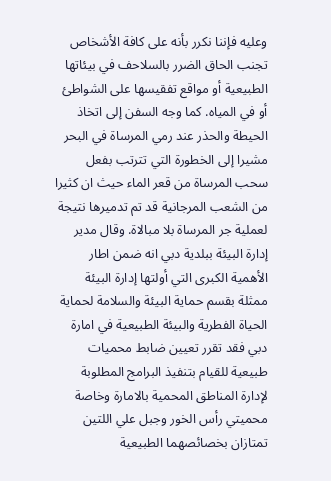وعليه فإننا نكرر بأنه على كافة الأشخاص تجنب الحاق الضرر بالسلاحف في بيئاتها الطبيعية أو مواقع تفقيسها على الشواطئ أو في المياه. كما وجه السفن إلى اتخاذ الحيطة والحذر عند رمي المرساة في البحر مشيرا إلى الخطورة التي تترتب بفعل سحب المرساة من قعر الماء حيث ان كثيرا من الشعب المرجانية قد تم تدميرها نتيجة لعملية جر المرساة بلا مبالاة. وقال مدير إدارة البيئة ببلدية دبي انه ضمن اطار الأهمية الكبرى التي أولتها إدارة البيئة ممثلة بقسم حماية البيئة والسلامة لحماية الحياة الفطرية والبيئة الطبيعية في امارة دبي فقد تقرر تعيين ضابط محميات طبيعية للقيام بتنفيذ البرامج المطلوبة لإدارة المناطق المحمية بالامارة وخاصة محميتي رأس الخور وجبل علي اللتين تمتازان بخصائصهما الطبيعية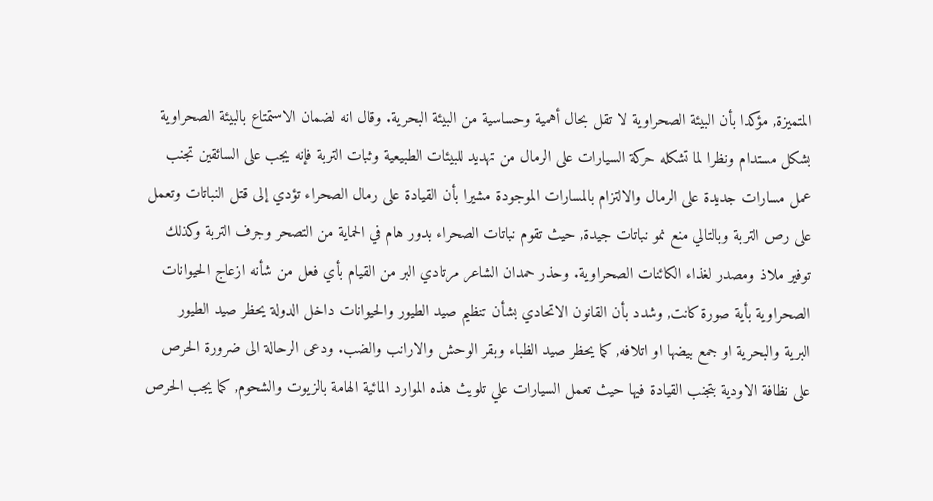المتميزة, مؤكدا بأن البيئة الصحراوية لا تقل بحال أهمية وحساسية من البيئة البحرية. وقال انه لضمان الاستمتاع بالبيئة الصحراوية بشكل مستدام ونظرا لما تشكله حركة السيارات على الرمال من تهديد للبيئات الطبيعية وثبات التربة فإنه يجب على السائقين تجنب عمل مسارات جديدة على الرمال والالتزام بالمسارات الموجودة مشيرا بأن القيادة على رمال الصحراء تؤدي إلى قتل النباتات وتعمل على رص التربة وبالتالي منع نمو نباتات جيدة, حيث تقوم نباتات الصحراء بدور هام في الحماية من التصحر وجرف التربة وكذلك توفير ملاذ ومصدر لغذاء الكائنات الصحراوية. وحذر حمدان الشاعر مرتادي البر من القيام بأي فعل من شأنه ازعاج الحيوانات الصحراوية بأية صورة كانت, وشدد بأن القانون الاتحادي بشأن تنظيم صيد الطيور والحيوانات داخل الدولة يحظر صيد الطيور البرية والبحرية او جمع بيضها او اتلافه, كما يحظر صيد الظباء وبقر الوحش والارانب والضب. ودعى الرحالة الى ضرورة الحرص على نظافة الاودية بتجنب القيادة فيها حيث تعمل السيارات علي تلويث هذه الموارد المائية الهامة بالزيوت والشحوم, كما يجب الحرص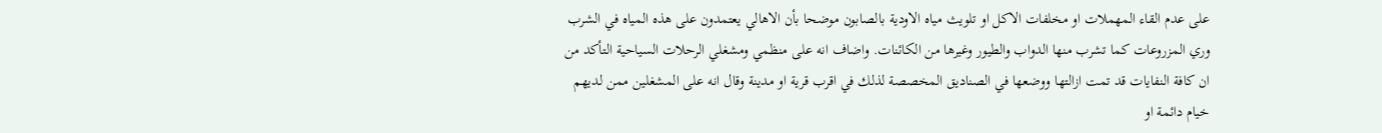على عدم القاء المهملات او مخلفات الاكل او تلويث مياه الاودية بالصابون موضحا بأن الاهالي يعتمدون على هذه المياه في الشرب وري المزروعات كما تشرب منها الدواب والطيور وغيرها من الكائنات. واضاف انه على منظمي ومشغلي الرحلات السياحية التأكد من ان كافة النفايات قد تمت ازالتها ووضعها في الصناديق المخصصة لذلك في اقرب قرية او مدينة وقال انه على المشغلين ممن لديهم خيام دائمة او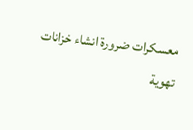معسكرات ضرورة انشاء خزانات تهوية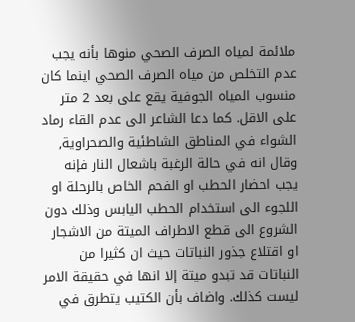ملائمة لمياه الصرف الصحي منوها بأنه يجب عدم التخلص من مياه الصرف الصحي اينما كان منسوب المياه الجوفية يقع على بعد 2 متر على الاقل. كما دعا الشاعر الى عدم القاء رماد الشواء في المناطق الشاطئية والصحراوية, وقال انه في حالة الرغبة باشعال النار فإنه يجب احضار الحطب او الفحم الخاص بالرحلة او اللجوء الى استخدام الحطب اليابس وذلك دون الشروع الى قطع الاطراف الميتة من الاشجار او اقتلاع جذور النباتات حيث ان كثيرا من النباتات قد تبدو ميتة إلا انها في حقيقة الامر ليست كذلك. واضاف بأن الكتيب يتطرق في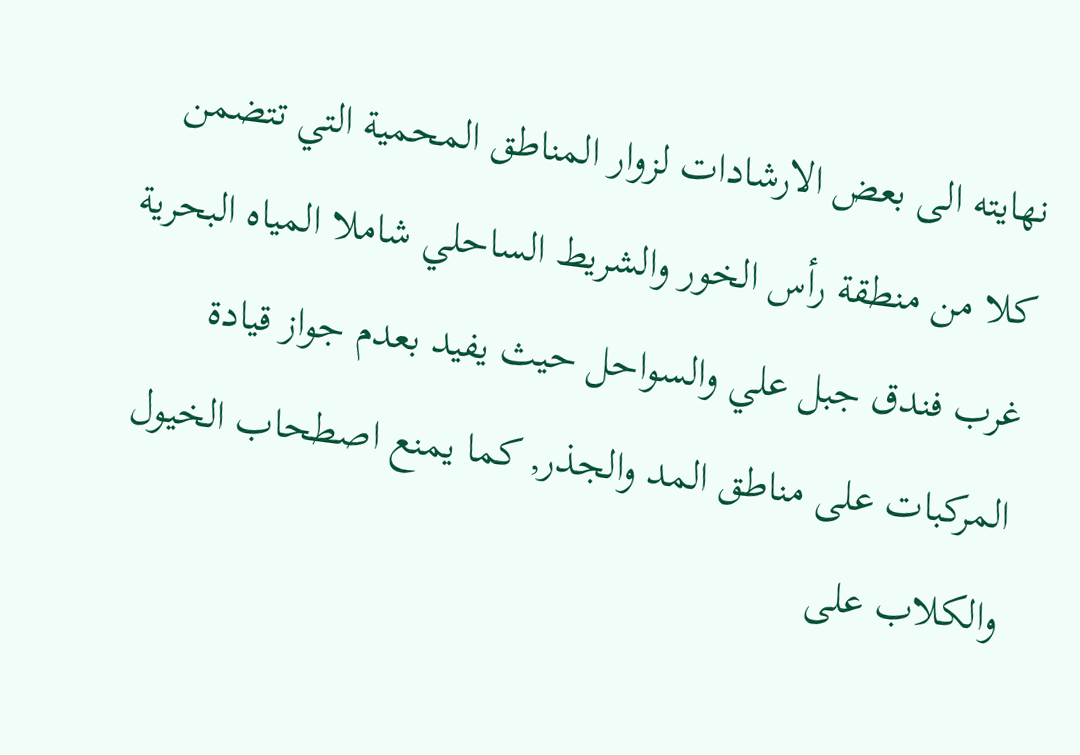نهايته الى بعض الارشادات لزوار المناطق المحمية التي تتضمن كلا من منطقة رأس الخور والشريط الساحلي شاملا المياه البحرية غرب فندق جبل علي والسواحل حيث يفيد بعدم جواز قيادة المركبات على مناطق المد والجذر, كما يمنع اصطحاب الخيول والكلاب على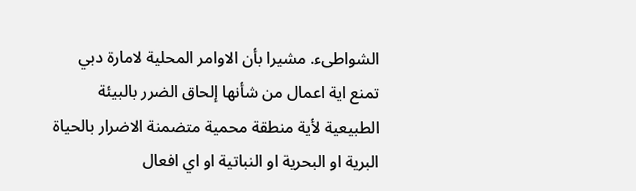الشواطىء. مشيرا بأن الاوامر المحلية لامارة دبي تمنع اية اعمال من شأنها إلحاق الضرر بالبيئة الطبيعية لأية منطقة محمية متضمنة الاضرار بالحياة البرية او البحرية او النباتية او اي افعال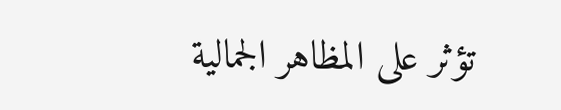تؤثر على المظاهر الجمالية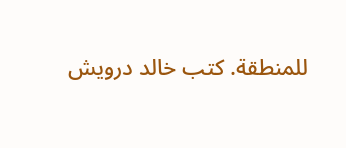للمنطقة. كتب خالد درويش